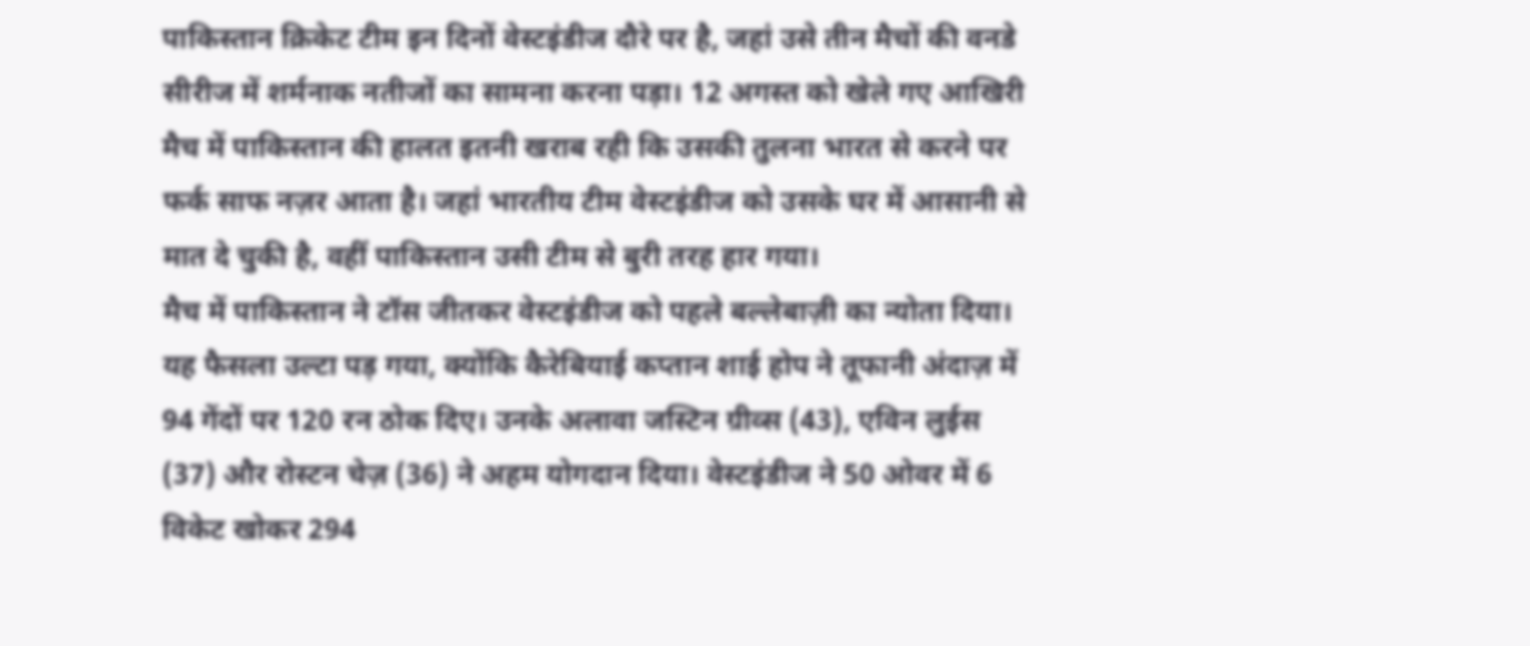पाकिस्तान क्रिकेट टीम इन दिनों वेस्टइंडीज दौरे पर है, जहां उसे तीन मैचों की वनडे सीरीज में शर्मनाक नतीजों का सामना करना पड़ा। 12 अगस्त को खेले गए आखिरी मैच में पाकिस्तान की हालत इतनी खराब रही कि उसकी तुलना भारत से करने पर फर्क साफ नज़र आता है। जहां भारतीय टीम वेस्टइंडीज को उसके घर में आसानी से मात दे चुकी है, वहीं पाकिस्तान उसी टीम से बुरी तरह हार गया।
मैच में पाकिस्तान ने टॉस जीतकर वेस्टइंडीज को पहले बल्लेबाज़ी का न्योता दिया। यह फैसला उल्टा पड़ गया, क्योंकि कैरेबियाई कप्तान शाई होप ने तूफानी अंदाज़ में 94 गेंदों पर 120 रन ठोक दिए। उनके अलावा जस्टिन ग्रीव्स (43), एविन लुईस (37) और रोस्टन चेज़ (36) ने अहम योगदान दिया। वेस्टइंडीज ने 50 ओवर में 6 विकेट खोकर 294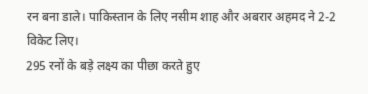रन बना डाले। पाकिस्तान के लिए नसीम शाह और अबरार अहमद ने 2-2 विकेट लिए।
295 रनों के बड़े लक्ष्य का पीछा करते हुए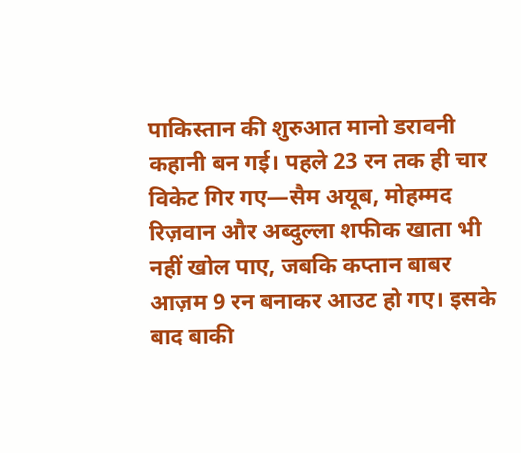पाकिस्तान की शुरुआत मानो डरावनी कहानी बन गई। पहले 23 रन तक ही चार विकेट गिर गए—सैम अयूब, मोहम्मद रिज़वान और अब्दुल्ला शफीक खाता भी नहीं खोल पाए, जबकि कप्तान बाबर आज़म 9 रन बनाकर आउट हो गए। इसके बाद बाकी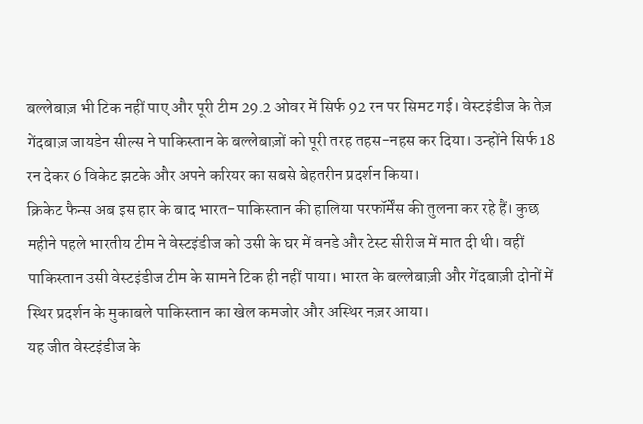बल्लेबाज़ भी टिक नहीं पाए और पूरी टीम 29.2 ओवर में सिर्फ 92 रन पर सिमट गई। वेस्टइंडीज के तेज़ गेंदबाज़ जायडेन सील्स ने पाकिस्तान के बल्लेबाज़ों को पूरी तरह तहस-नहस कर दिया। उन्होंने सिर्फ 18 रन देकर 6 विकेट झटके और अपने करियर का सबसे बेहतरीन प्रदर्शन किया।
क्रिकेट फैन्स अब इस हार के बाद भारत-पाकिस्तान की हालिया परफॉर्मेंस की तुलना कर रहे हैं। कुछ महीने पहले भारतीय टीम ने वेस्टइंडीज को उसी के घर में वनडे और टेस्ट सीरीज में मात दी थी। वहीं पाकिस्तान उसी वेस्टइंडीज टीम के सामने टिक ही नहीं पाया। भारत के बल्लेबाज़ी और गेंदबाज़ी दोनों में स्थिर प्रदर्शन के मुकाबले पाकिस्तान का खेल कमजोर और अस्थिर नज़र आया।
यह जीत वेस्टइंडीज के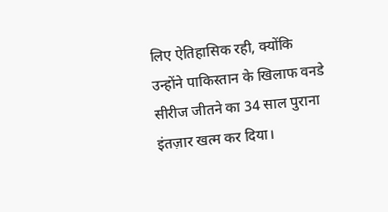लिए ऐतिहासिक रही, क्योंकि उन्होंने पाकिस्तान के खिलाफ वनडे सीरीज जीतने का 34 साल पुराना इंतज़ार खत्म कर दिया।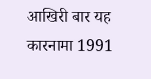आखिरी बार यह कारनामा 1991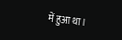में हुआ था।